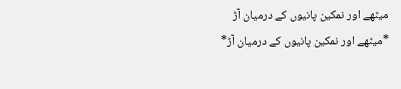میٹھے اور نمکین پانیوں کے درمیان آڑ
*میٹھے اور نمکین پانیوں کے درمیان آڑ*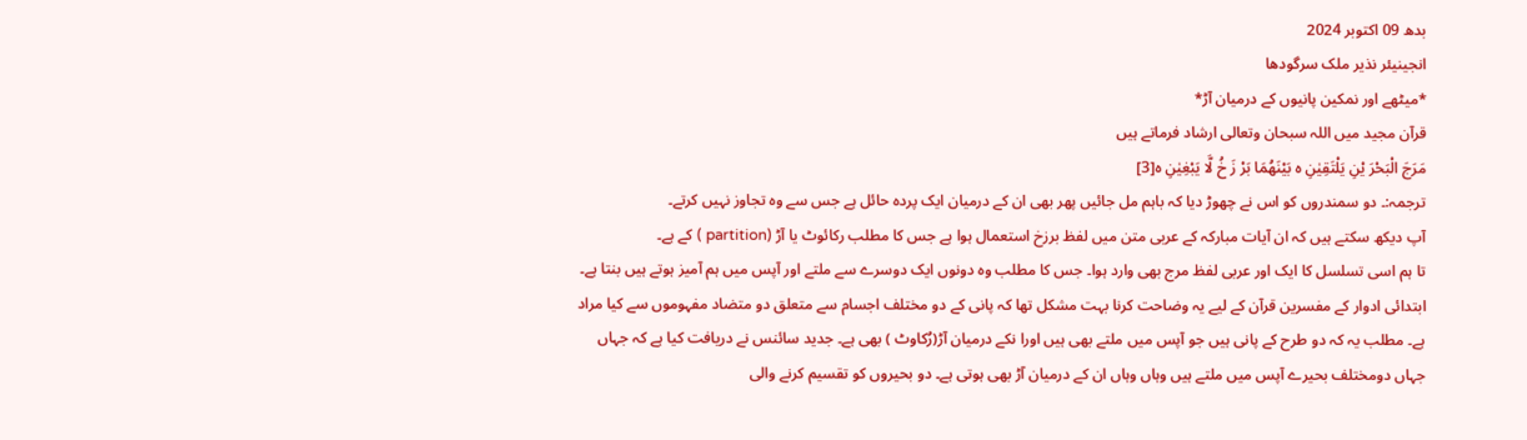بدھ 09 اکتوبر 2024
انجینیئر نذیر ملک سرگودھا
*میٹھے اور نمکین پانیوں کے درمیان آڑ*
قرآن مجید میں اللہ سبحان وتعالی ارشاد فرماتے ہیں
مَرَجَ الْبَحْرَ یْنِ یَلْتَقِیٰنِ ہ بَیْنَھُمَا بَرْ زَ خُ لَّا یَبْغِیٰنِ ہ[3]
ترجمہ:۔ دو سمندروں کو اس نے چھوڑ دیا کہ باہم مل جائیں پھر بھی ان کے درمیان ایک پردہ حائل ہے جس سے وہ تجاوز نہیں کرتے۔
آپ دیکھ سکتے ہیں کہ ان آیات مبارکہ کے عربی متن میں لفظ برزخ استعمال ہوا ہے جس کا مطلب رکائوٹ یا آڑ (partition ) کے ہے۔
تا ہم اسی تسلسل کا ایک اور عربی لفظ مرج بھی وارد ہوا۔ جس کا مطلب وہ دونوں ایک دوسرے سے ملتے اور آپس میں ہم آمیز ہوتے ہیں بنتا ہے۔
ابتدائی ادوار کے مفسرین قرآن کے لیے یہ وضاحت کرنا بہت مشکل تھا کہ پانی کے دو مختلف اجسام سے متعلق دو متضاد مفہوموں سے کیا مراد ہے۔ مطلب یہ کہ دو طرح کے پانی ہیں جو آپس میں ملتے بھی ہیں اورا نکے درمیان آڑ(رُکاوٹ ) بھی ہے۔ جدید سائنس نے دریافت کیا ہے کہ جہاں جہاں دومختلف بحیرے آپس میں ملتے ہیں وہاں وہاں ان کے درمیان آڑ بھی ہوتی ہے۔ دو بحیروں کو تقسیم کرنے والی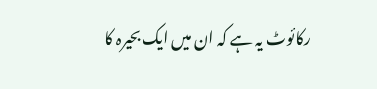رکائوٹ یہ ہے کہ ان میں ایک بحیرہ کا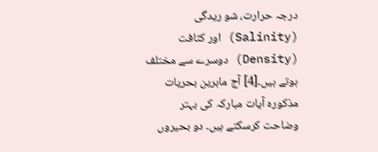درجہ حرارت، شو ریدگی (Salinity) اور کثافت (Density) دوسرے سے مختلف ہوتے ہیں۔[4] آج ماہرین بحریات مذکورہ آیات مبارکہ کی بہتر وضاحت کرسکتے ہیں۔ دو بحیروں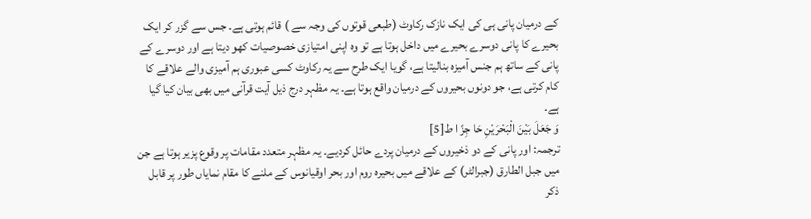کے درمیان پانی ہی کی ایک نازک رکاوٹ (طبعی قوتوں کی وجہ سے ) قائم ہوتی ہے۔ جس سے گزر کر ایک بحیرے کا پانی دوسرے بحیرے میں داخل ہوتا ہے تو وہ اپنی امتیازی خصوصیات کھو دیتا ہے اور دوسرے کے پانی کے ساتھ ہم جنس آمیزہ بنالیتا ہے، گویا ایک طرح سے یہ رکاوٹ کسی عبوری ہم آمیزی والے علاقے کا کام کرتی ہے، جو دونوں بحیروں کے درمیان واقع ہوتا ہے۔ یہ مظہر درج ذیل آیت قرآنی میں بھی بیان کیا گیا ہے۔
وَ جَعَلَ بَیْنَ الْبَحْرَیْنِ حَا جِزً ا ط[5]
ترجمہ: اور پانی کے دو ذخیروں کے درمیان پردے حائل کردیے۔ یہ مظہر متعدد مقامات پر وقوع پزیر ہوتا ہے جن میں جبل الطارق (جبرالٹر) کے علاقے میں بحیرہ روم اور بحر اوقیانوس کے ملنے کا مقام نمایاں طور پر قابل ذکر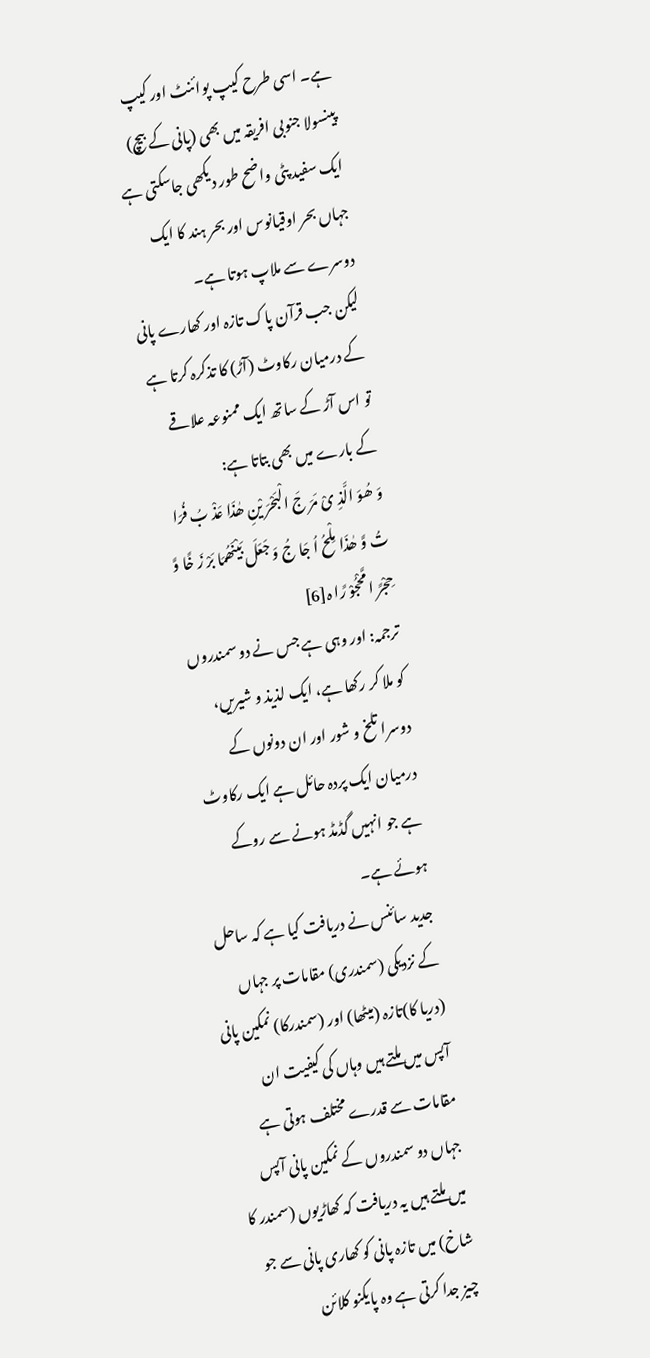ہے۔ اسی طرح کیپ پوائنٹ اور کیپ پینسولا جنوبی افریقہ میں بھی (پانی کے بیچ) ایک سفید پٹی واضح طور دیکھی جاسکتی ہے جہاں بحر اوقیانوس اور بحر ہند کا ایک دوسرے سے ملاپ ہوتا ہے۔
لیکن جب قرآن پاک تازہ اور کھارے پانی کے درمیان رکاوٹ (آڑ) کا تذکرہ کرتا ہے تو اس آڑ کے ساتھ ایک ممنوعہ علاقے کے بارے میں بھی بتاتا ہے:
وَ ھُوَ الَّذِ یْ مَرَ جَ الْبَحْرَ یْنِ ھٰذَا عَذْ بُ فُرَا تُ وَّ ھٰذَا مِلْحُ اُ جَا جُ وَ جَعَلَ بَیْنَھُمَا بَرْ زَ خًا وَّ حِجْرً ا مَّحْجُوْ رًا ہ[6]
ترجمہ: اور وہی ہے جس نے دو سمندروں کو ملا کر رکھا ہے، ایک لذیذ و شیریں، دوسرا تلخ و شور اور ان دونوں کے درمیان ایک پردہ حائل ہے ایک رکاوٹ ہے جو انہیں گڈمڈ ہونے سے روکے ہوئے ہے۔
جدید سائنس نے دریافت کیا ہے کہ ساحل کے نزدیکی (سمندری) مقامات پر جہاں (دریا کا)تازہ (میٹھا) اور (سمندرکا) نمکین پانی آپس میں ملتے ہیں وہاں کی کیفیت ان مقامات سے قدرے مختلف ہوتی ہے جہاں دو سمندروں کے نمکین پانی آپس میں ملتے ہیں یہ دریافت کہ کھاڑیوں (سمندر کا شاخ) میں تازہ پانی کو کھاری پانی سے جو چیز جدا کرتی ہے وہ پایکنو کلائن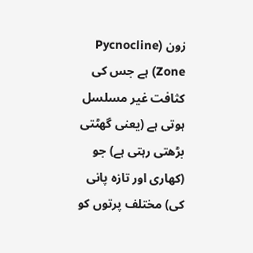زون (Pycnocline Zone) ہے جس کی کثافت غیر مسلسل ہوتی ہے (یعنی گھٹتی بڑھتی رہتی ہے) جو (کھاری اور تازہ پانی کی) مختلف پرتوں کو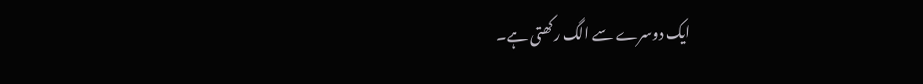ایک دوسرے سے الگ رکھتی ہے۔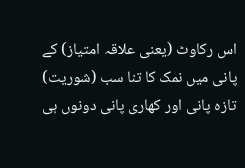اس رکاوٹ (یعنی علاقہ امتیاز) کے پانی میں نمک کا تنا سب (شوریت) تازہ پانی اور کھاری پانی دونوں ہی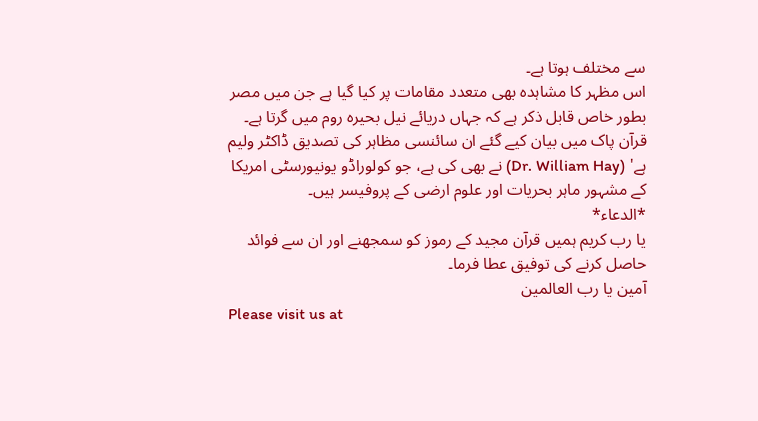سے مختلف ہوتا ہے۔
اس مظہر کا مشاہدہ بھی متعدد مقامات پر کیا گیا ہے جن میں مصر بطور خاص قابل ذکر ہے کہ جہاں دریائے نیل بحیرہ روم میں گرتا ہے۔
قرآن پاک میں بیان کیے گئے ان سائنسی مظاہر کی تصدیق ڈاکٹر ولیم ہے' (Dr. William Hay) نے بھی کی ہے، جو کولوراڈو یونیورسٹی امریکا کے مشہور ماہر بحریات اور علوم ارضی کے پروفیسر ہیں۔
*الدعاء*
یا رب کریم ہمیں قرآن مجید کے رموز کو سمجھنے اور ان سے فوائد حاصل کرنے کی توفیق عطا فرما۔
آمین یا رب العالمین
Please visit us at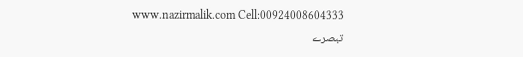www.nazirmalik.com Cell:00924008604333
تبصرے